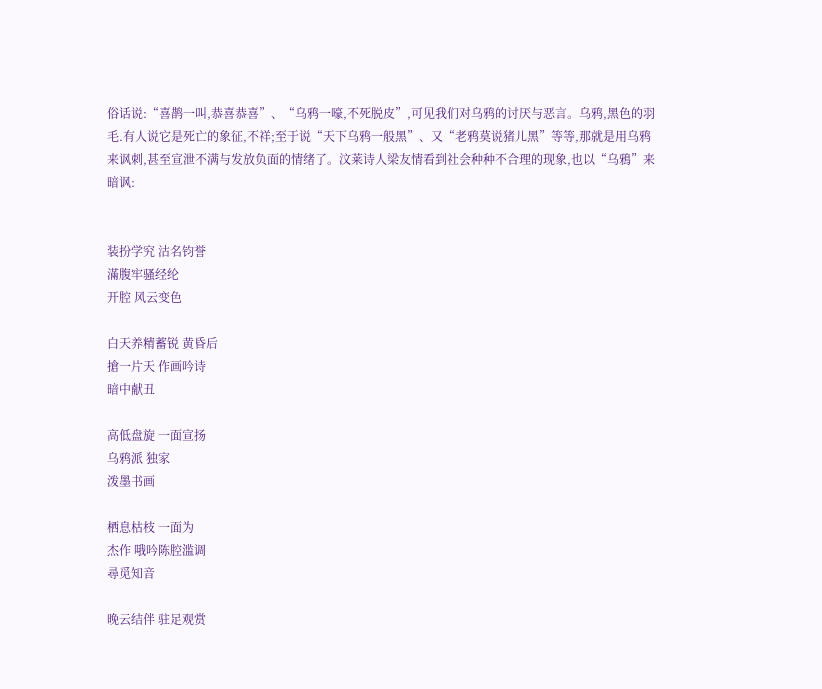俗话说:“喜鹊一叫,恭喜恭喜”、“乌鸦一嚎,不死脱皮”,可见我们对乌鸦的讨厌与恶言。乌鸦,黑色的羽毛.有人说它是死亡的象征,不祥;至于说“天下乌鸦一般黑”、又“老鸦莫说猪儿黑”等等,那就是用乌鸦来讽刺,甚至宣泄不满与发放负面的情绪了。汶莱诗人梁友情看到社会种种不合理的现象,也以“乌鴉”来暗讽:


装扮学究 沽名钧誉
滿腹牢骚经纶
开腔 风云变色

白天养精蓄锐 黄昏后
搶一片天 作画吟诗
暗中献丑

高低盘旋 一面宣扬
乌鸦派 独家
泼墨书画

栖息枯枝 一面为
杰作 哦吟陈腔滥调
尋觅知音

晚云结伴 驻足观赏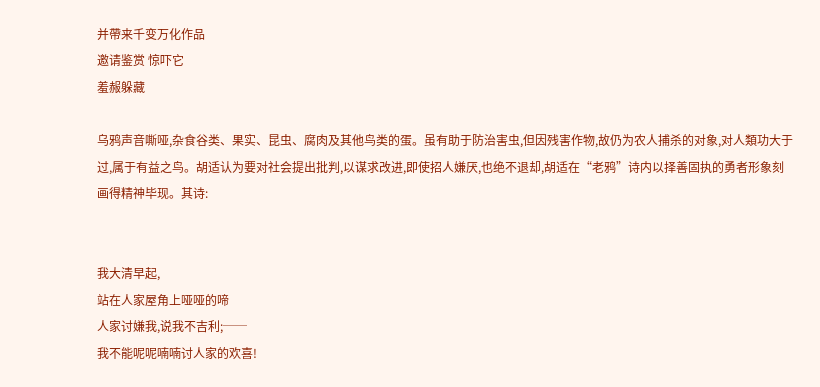并帶来千变万化作品
邀请鉴赏 惊吓它
羞赧躲藏

乌鸦声音嘶哑,杂食谷类、果实、昆虫、腐肉及其他鸟类的蛋。虽有助于防治害虫,但因残害作物,故仍为农人捕杀的对象,对人類功大于过,属于有益之鸟。胡适认为要对社会提出批判,以谋求改进,即使招人嫌厌,也绝不退却,胡适在“老鸦”诗内以择善固执的勇者形象刻画得精神毕现。其诗:


我大清早起,
站在人家屋角上哑哑的啼
人家讨嫌我,说我不吉利;──
我不能呢呢喃喃讨人家的欢喜!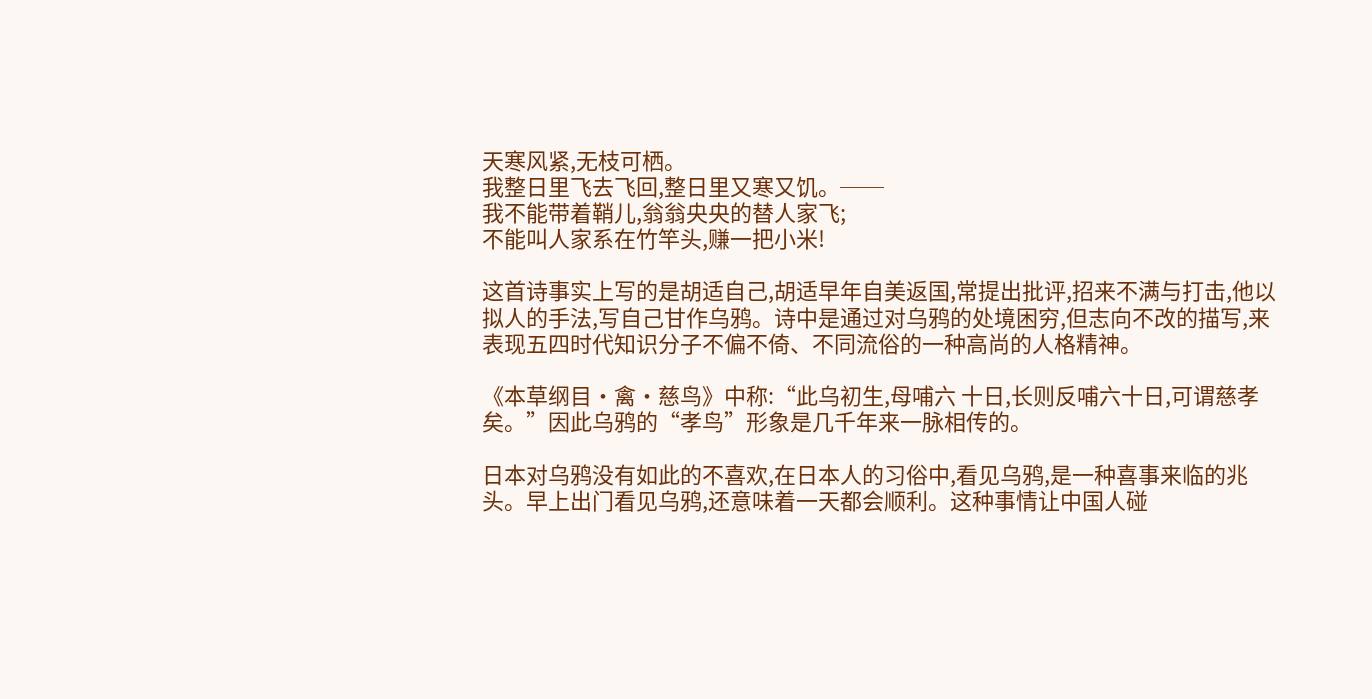天寒风紧,无枝可栖。
我整日里飞去飞回,整日里又寒又饥。──
我不能带着鞘儿,翁翁央央的替人家飞;
不能叫人家系在竹竿头,赚一把小米!

这首诗事实上写的是胡适自己,胡适早年自美返国,常提出批评,招来不满与打击,他以拟人的手法,写自己甘作乌鸦。诗中是通过对乌鸦的处境困穷,但志向不改的描写,来表现五四时代知识分子不偏不倚、不同流俗的一种高尚的人格精神。

《本草纲目•禽•慈鸟》中称:“此乌初生,母哺六 十日,长则反哺六十日,可谓慈孝矣。”因此乌鸦的“孝鸟”形象是几千年来一脉相传的。

日本对乌鸦没有如此的不喜欢,在日本人的习俗中,看见乌鸦,是一种喜事来临的兆头。早上出门看见乌鸦,还意味着一天都会顺利。这种事情让中国人碰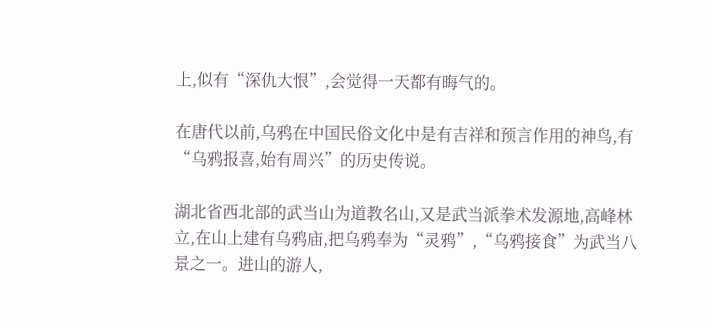上,似有“深仇大恨”,会觉得一天都有晦气的。

在唐代以前,乌鸦在中国民俗文化中是有吉祥和预言作用的神鸟,有“乌鸦报喜,始有周兴”的历史传说。

湖北省西北部的武当山为道教名山,又是武当派拳术发源地,高峰林立,在山上建有乌鸦庙,把乌鸦奉为“灵鸦”,“乌鸦接食”为武当八景之一。进山的游人,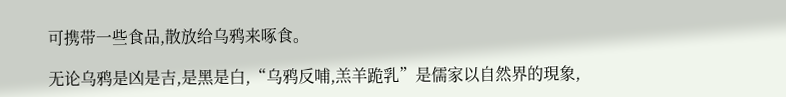可携带一些食品,散放给乌鸦来啄食。

无论乌鸦是凶是吉,是黑是白,“乌鸦反哺,羔羊跪乳”是儒家以自然界的現象,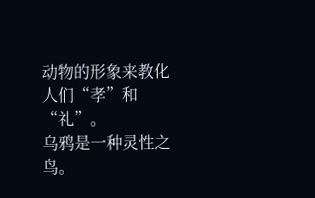动物的形象来教化人们“孝”和“礼”。
乌鸦是一种灵性之鸟。